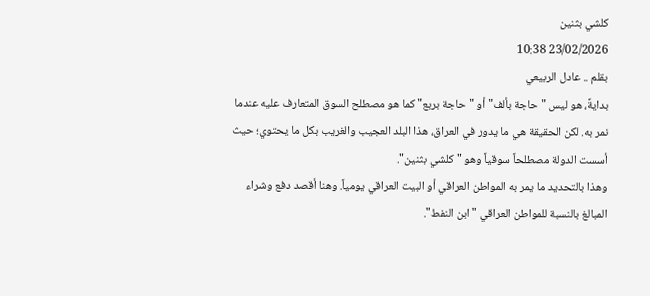كلشي بثنين
23/02/2026 10:38
بقلم .. عادل الربيعي
بدايةً، هو ليس "حاجة بألف" أو "حاجة بربع" كما هو مصطلح السوق المتعارف عليه عندما نمر به. لكن الحقيقة هي ما يدور في العراق، هذا البلد العجيب والغريب بكل ما يحتوي؛ حيث أسست الدولة مصطلحاً سوقياً وهو "كلشي بثنين".
وهذا بالتحديد ما يمر به المواطن العراقي أو البيت العراقي يومياً. وهنا أقصد دفع وشراء المبالغ بالنسبة للمواطن العراقي "ابن النفط".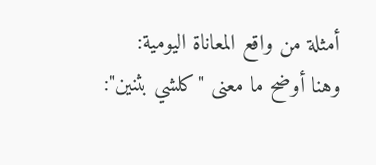أمثلة من واقع المعاناة اليومية:
وهنا أوضح ما معنى "كلشي بثنين":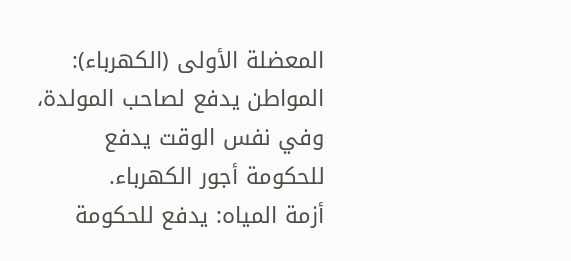المعضلة الأولى (الكهرباء): المواطن يدفع لصاحب المولدة، وفي نفس الوقت يدفع للحكومة أجور الكهرباء.
أزمة المياه: يدفع للحكومة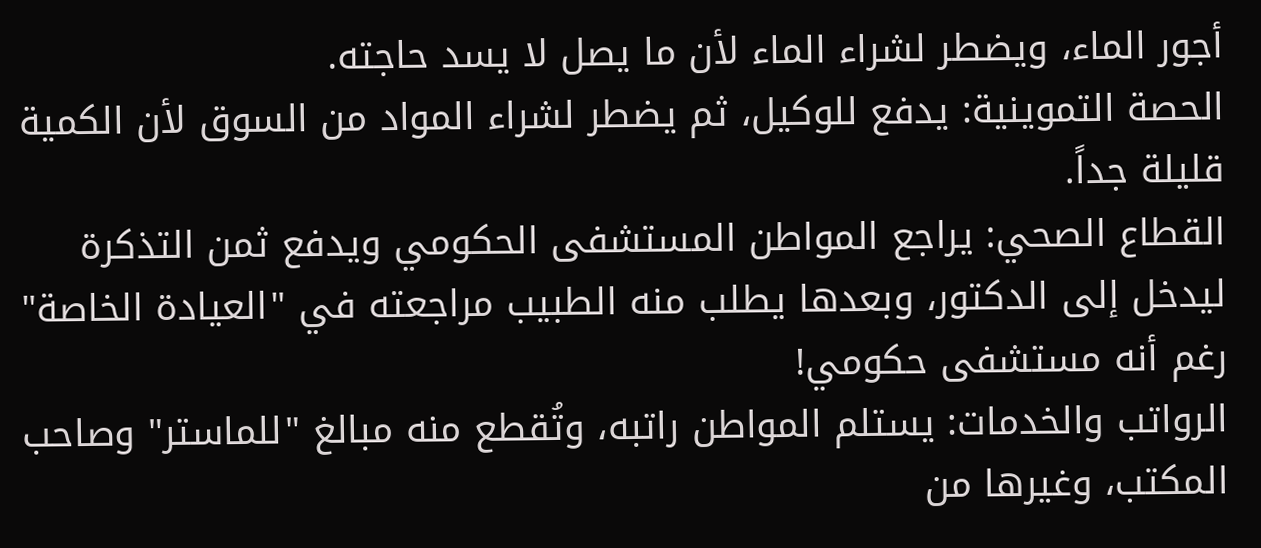أجور الماء، ويضطر لشراء الماء لأن ما يصل لا يسد حاجته.
الحصة التموينية: يدفع للوكيل، ثم يضطر لشراء المواد من السوق لأن الكمية قليلة جداً.
القطاع الصحي: يراجع المواطن المستشفى الحكومي ويدفع ثمن التذكرة ليدخل إلى الدكتور، وبعدها يطلب منه الطبيب مراجعته في "العيادة الخاصة" رغم أنه مستشفى حكومي!
الرواتب والخدمات: يستلم المواطن راتبه، وتُقطع منه مبالغ "للماستر" وصاحب المكتب، وغيرها من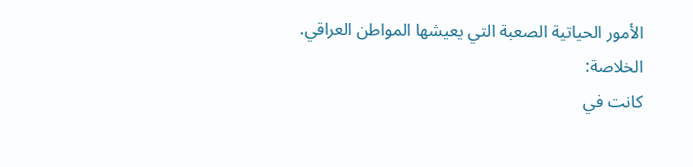الأمور الحياتية الصعبة التي يعيشها المواطن العراقي.
الخلاصة:
كانت في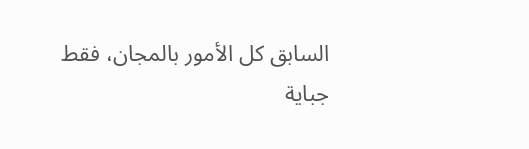السابق كل الأمور بالمجان، فقط جباية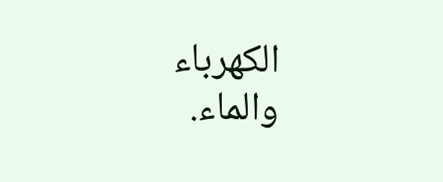الكهرباء والماء.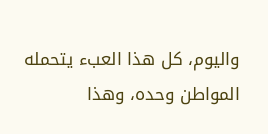واليوم، كل هذا العبء يتحمله المواطن وحده، وهذا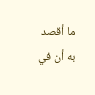ما أقصد به أن في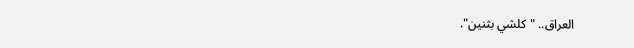العراق.. "كلشي بثنين".